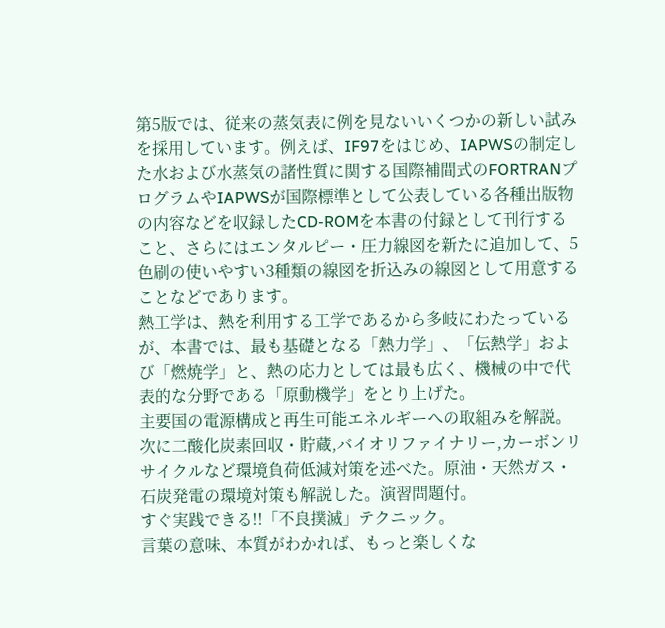第5版では、従来の蒸気表に例を見ないいくつかの新しい試みを採用しています。例えば、IF97をはじめ、IAPWSの制定した水および水蒸気の諸性質に関する国際補間式のFORTRANプログラムやIAPWSが国際標準として公表している各種出版物の内容などを収録したCD-ROMを本書の付録として刊行すること、さらにはエンタルピー・圧力線図を新たに追加して、5色刷の使いやすい3種類の線図を折込みの線図として用意することなどであります。
熱工学は、熱を利用する工学であるから多岐にわたっているが、本書では、最も基礎となる「熱力学」、「伝熱学」および「燃焼学」と、熱の応力としては最も広く、機械の中で代表的な分野である「原動機学」をとり上げた。
主要国の電源構成と再生可能エネルギーへの取組みを解説。次に二酸化炭素回収・貯蔵,バイオリファイナリー,カーボンリサイクルなど環境負荷低減対策を述べた。原油・天然ガス・石炭発電の環境対策も解説した。演習問題付。
すぐ実践できる!!「不良撲滅」テクニック。
言葉の意味、本質がわかれば、もっと楽しくな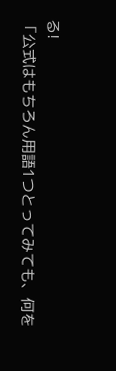る!
「公式はもちろん用語1つとってみても、何を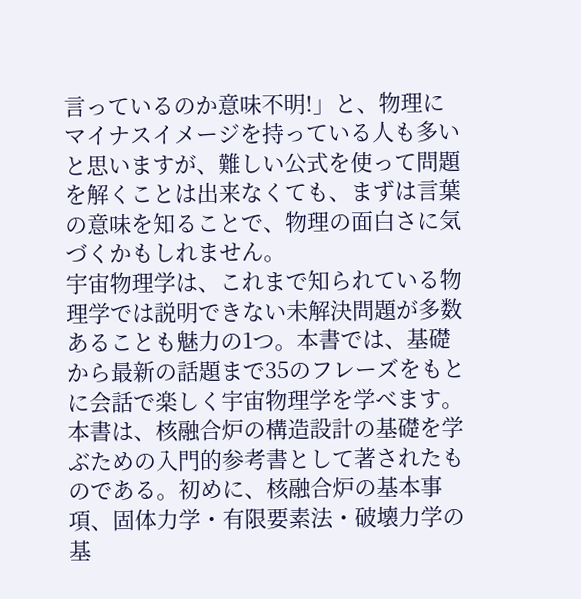言っているのか意味不明!」と、物理にマイナスイメージを持っている人も多いと思いますが、難しい公式を使って問題を解くことは出来なくても、まずは言葉の意味を知ることで、物理の面白さに気づくかもしれません。
宇宙物理学は、これまで知られている物理学では説明できない未解決問題が多数あることも魅力の1つ。本書では、基礎から最新の話題まで35のフレーズをもとに会話で楽しく宇宙物理学を学べます。
本書は、核融合炉の構造設計の基礎を学ぶための入門的参考書として著されたものである。初めに、核融合炉の基本事項、固体力学・有限要素法・破壊力学の基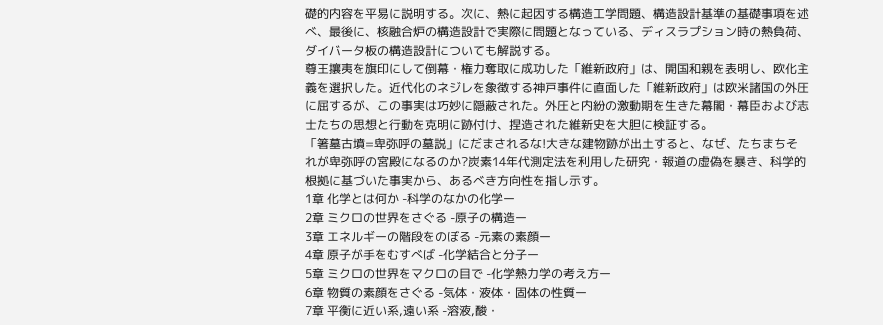礎的内容を平易に説明する。次に、熱に起因する構造工学問題、構造設計基準の基礎事項を述べ、最後に、核融合炉の構造設計で実際に問題となっている、ディスラプション時の熱負荷、ダイバータ板の構造設計についても解説する。
尊王攘夷を旗印にして倒幕・権力奪取に成功した「維新政府」は、開国和親を表明し、欧化主義を選択した。近代化のネジレを象徴する神戸事件に直面した「維新政府」は欧米諸国の外圧に屈するが、この事実は巧妙に隠蔽された。外圧と内紛の激動期を生きた幕閣・幕臣および志士たちの思想と行動を克明に跡付け、捏造された維新史を大胆に検証する。
「箸墓古墳=卑弥呼の墓説」にだまされるな!大きな建物跡が出土すると、なぜ、たちまちそれが卑弥呼の宮殿になるのか?炭素14年代測定法を利用した研究・報道の虚偽を暴き、科学的根拠に基づいた事実から、あるべき方向性を指し示す。
1章 化学とは何か -科学のなかの化学ー
2章 ミクロの世界をさぐる -原子の構造ー
3章 エネルギーの階段をのぼる -元素の素顔ー
4章 原子が手をむすべば -化学結合と分子ー
5章 ミクロの世界をマクロの目で -化学熱力学の考え方ー
6章 物質の素顔をさぐる -気体・液体・固体の性質ー
7章 平衡に近い系,遠い系 -溶液,酸・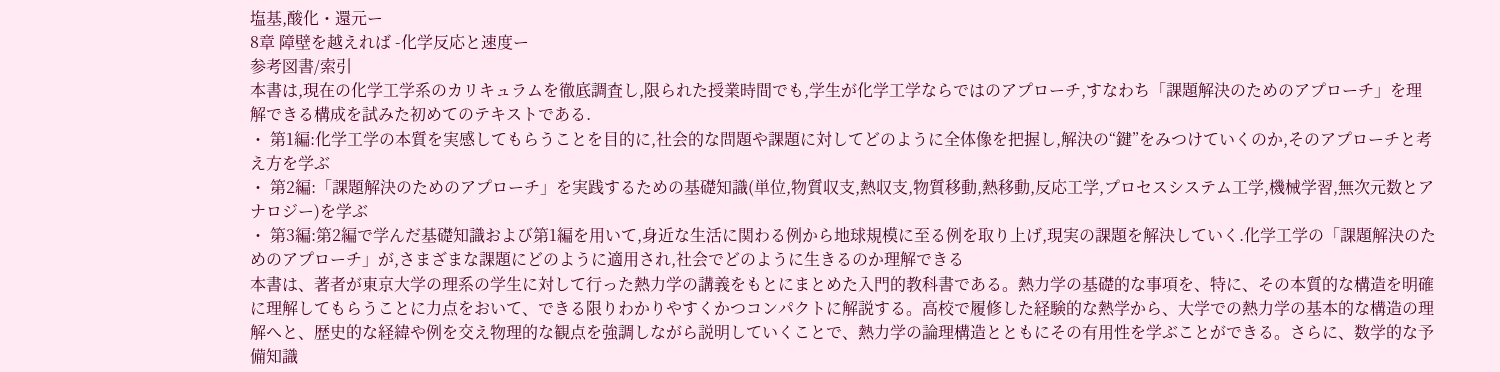塩基,酸化・還元ー
8章 障壁を越えれば -化学反応と速度ー
参考図書/索引
本書は,現在の化学工学系のカリキュラムを徹底調査し,限られた授業時間でも,学生が化学工学ならではのアプローチ,すなわち「課題解決のためのアプローチ」を理解できる構成を試みた初めてのテキストである.
・ 第1編:化学工学の本質を実感してもらうことを目的に,社会的な問題や課題に対してどのように全体像を把握し,解決の“鍵”をみつけていくのか,そのアプローチと考え方を学ぶ
・ 第2編:「課題解決のためのアプローチ」を実践するための基礎知識(単位,物質収支,熱収支,物質移動,熱移動,反応工学,プロセスシステム工学,機械学習,無次元数とアナロジー)を学ぶ
・ 第3編:第2編で学んだ基礎知識および第1編を用いて,身近な生活に関わる例から地球規模に至る例を取り上げ,現実の課題を解決していく.化学工学の「課題解決のためのアプローチ」が,さまざまな課題にどのように適用され,社会でどのように生きるのか理解できる
本書は、著者が東京大学の理系の学生に対して行った熱力学の講義をもとにまとめた入門的教科書である。熱力学の基礎的な事項を、特に、その本質的な構造を明確に理解してもらうことに力点をおいて、できる限りわかりやすくかつコンパクトに解説する。高校で履修した経験的な熱学から、大学での熱力学の基本的な構造の理解へと、歴史的な経緯や例を交え物理的な観点を強調しながら説明していくことで、熱力学の論理構造とともにその有用性を学ぶことができる。さらに、数学的な予備知識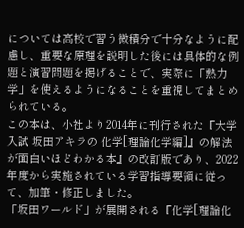については高校で習う微積分で十分なように配慮し、重要な原理を説明した後には具体的な例題と演習問題を掲げることで、実際に「熱力学」を使えるようになることを重視してまとめられている。
この本は、小社より2014年に刊行された『大学入試 坂田アキラの 化学[理論化学編]』の解法が面白いほどわかる本』の改訂版であり、2022年度から実施されている学習指導要領に従って、加筆・修正しました。
「坂田ワールド」が展開される『化学[理論化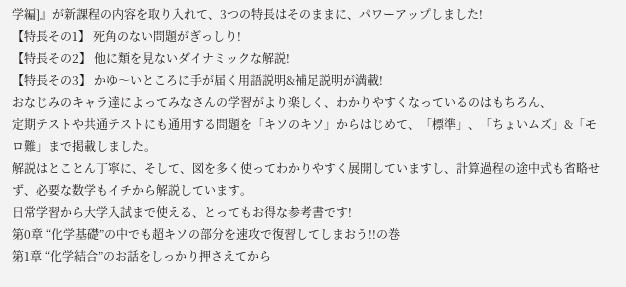学編]』が新課程の内容を取り入れて、3つの特長はそのままに、パワーアップしました!
【特長その1】 死角のない問題がぎっしり!
【特長その2】 他に類を見ないダイナミックな解説!
【特長その3】 かゆ〜いところに手が届く用語説明&補足説明が満載!
おなじみのキャラ達によってみなさんの学習がより楽しく、わかりやすくなっているのはもちろん、
定期テストや共通テストにも通用する問題を「キソのキソ」からはじめて、「標準」、「ちょいムズ」&「モロ難」まで掲載しました。
解説はとことん丁寧に、そして、図を多く使ってわかりやすく展開していますし、計算過程の途中式も省略せず、必要な数学もイチから解説しています。
日常学習から大学入試まで使える、とってもお得な参考書です!
第0章 “化学基礎”の中でも超キソの部分を速攻で復習してしまおう!!の巻
第1章 “化学結合”のお話をしっかり押さえてから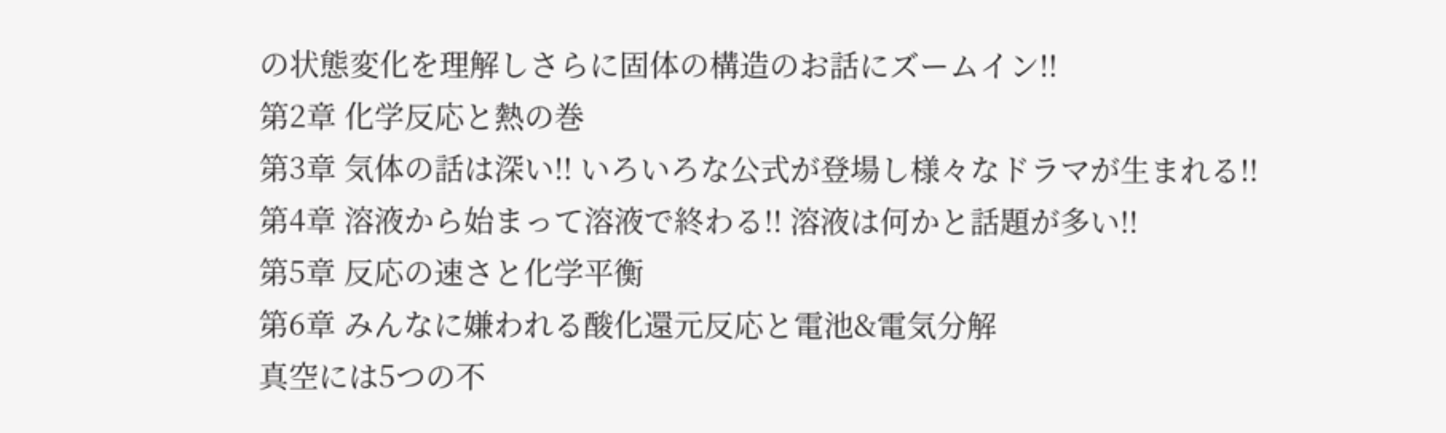の状態変化を理解しさらに固体の構造のお話にズームイン!!
第2章 化学反応と熱の巻
第3章 気体の話は深い!! いろいろな公式が登場し様々なドラマが生まれる!!
第4章 溶液から始まって溶液で終わる!! 溶液は何かと話題が多い!!
第5章 反応の速さと化学平衡
第6章 みんなに嫌われる酸化還元反応と電池&電気分解
真空には5つの不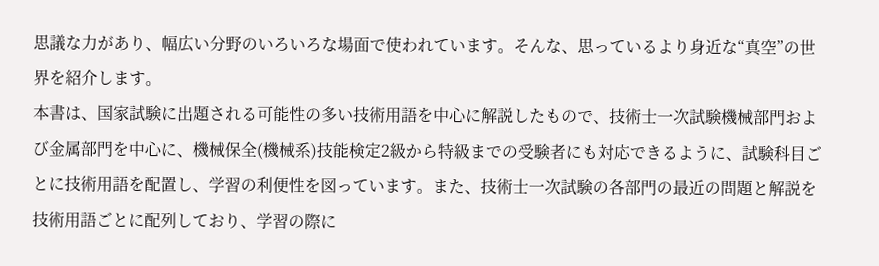思議な力があり、幅広い分野のいろいろな場面で使われています。そんな、思っているより身近な“真空”の世界を紹介します。
本書は、国家試験に出題される可能性の多い技術用語を中心に解説したもので、技術士一次試験機械部門および金属部門を中心に、機械保全(機械系)技能検定2級から特級までの受験者にも対応できるように、試験科目ごとに技術用語を配置し、学習の利便性を図っています。また、技術士一次試験の各部門の最近の問題と解説を技術用語ごとに配列しており、学習の際に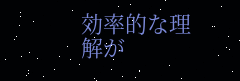効率的な理解が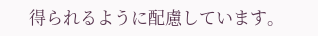得られるように配慮しています。